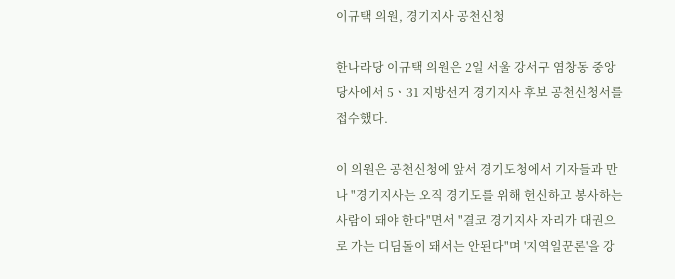이규택 의원, 경기지사 공천신청

한나라당 이규택 의원은 2일 서울 강서구 염창동 중앙당사에서 5ㆍ31 지방선거 경기지사 후보 공천신청서를 접수했다.

이 의원은 공천신청에 앞서 경기도청에서 기자들과 만나 "경기지사는 오직 경기도를 위해 헌신하고 봉사하는 사람이 돼야 한다"면서 "결코 경기지사 자리가 대권으로 가는 디딤돌이 돼서는 안된다"며 '지역일꾼론'을 강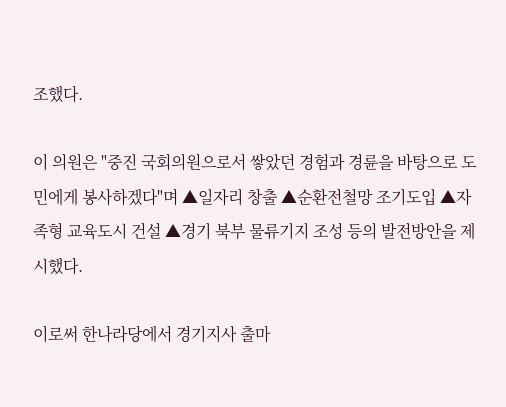조했다.

이 의원은 "중진 국회의원으로서 쌓았던 경험과 경륜을 바탕으로 도민에게 봉사하겠다"며 ▲일자리 창출 ▲순환전철망 조기도입 ▲자족형 교육도시 건설 ▲경기 북부 물류기지 조성 등의 발전방안을 제시했다.

이로써 한나라당에서 경기지사 출마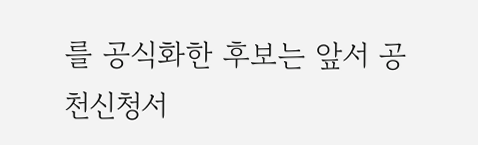를 공식화한 후보는 앞서 공천신청서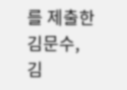를 제출한 김문수, 김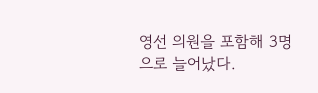영선 의원을 포함해 3명으로 늘어났다.